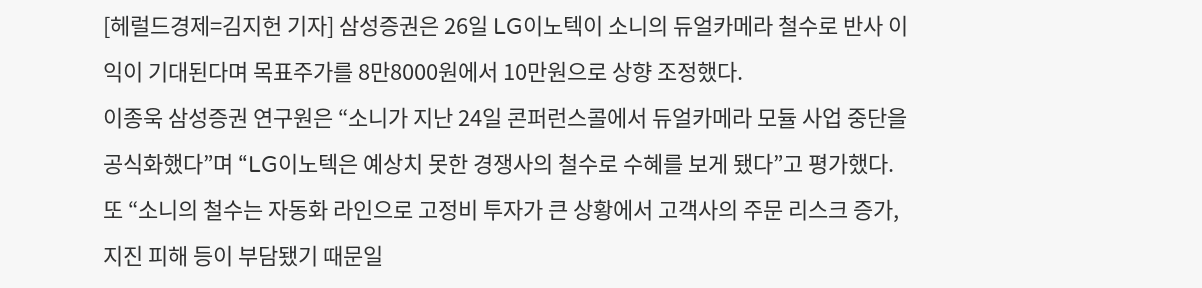[헤럴드경제=김지헌 기자] 삼성증권은 26일 LG이노텍이 소니의 듀얼카메라 철수로 반사 이익이 기대된다며 목표주가를 8만8000원에서 10만원으로 상향 조정했다.
이종욱 삼성증권 연구원은 “소니가 지난 24일 콘퍼런스콜에서 듀얼카메라 모듈 사업 중단을 공식화했다”며 “LG이노텍은 예상치 못한 경쟁사의 철수로 수혜를 보게 됐다”고 평가했다.
또 “소니의 철수는 자동화 라인으로 고정비 투자가 큰 상황에서 고객사의 주문 리스크 증가, 지진 피해 등이 부담됐기 때문일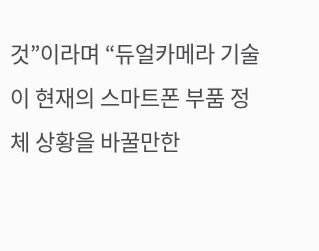것”이라며 “듀얼카메라 기술이 현재의 스마트폰 부품 정체 상황을 바꿀만한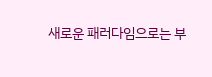새로운 패러다임으로는 부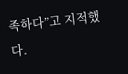족하다”고 지적했다.